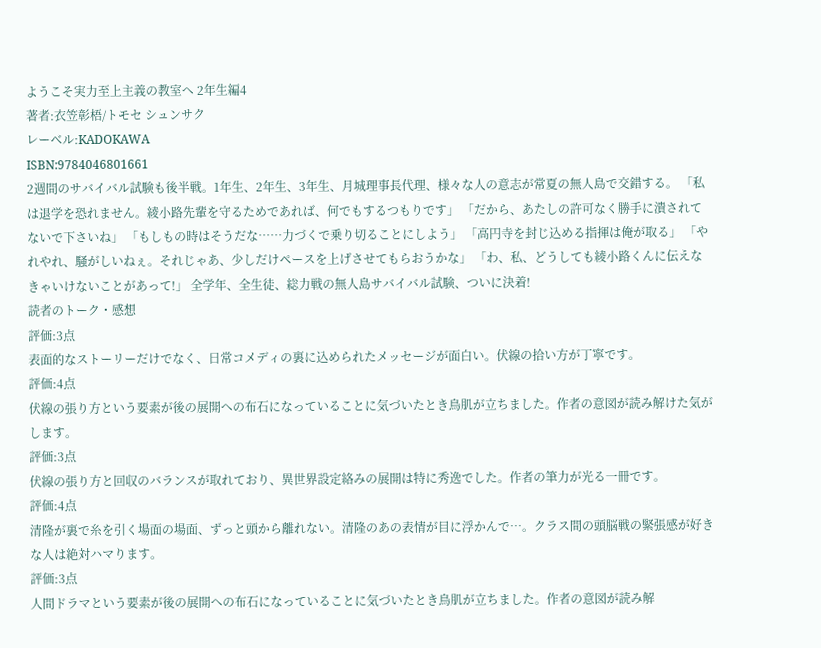ようこそ実力至上主義の教室へ 2年生編4
著者:衣笠彰梧/トモセ シュンサク
レーベル:KADOKAWA
ISBN:9784046801661
2週間のサバイバル試験も後半戦。1年生、2年生、3年生、月城理事長代理、様々な人の意志が常夏の無人島で交錯する。 「私は退学を恐れません。綾小路先輩を守るためであれば、何でもするつもりです」 「だから、あたしの許可なく勝手に潰されてないで下さいね」 「もしもの時はそうだな……力づくで乗り切ることにしよう」 「高円寺を封じ込める指揮は俺が取る」 「やれやれ、騒がしいねぇ。それじゃあ、少しだけペースを上げさせてもらおうかな」 「わ、私、どうしても綾小路くんに伝えなきゃいけないことがあって!」 全学年、全生徒、総力戦の無人島サバイバル試験、ついに決着!
読者のトーク・感想
評価:3点
表面的なストーリーだけでなく、日常コメディの裏に込められたメッセージが面白い。伏線の拾い方が丁寧です。
評価:4点
伏線の張り方という要素が後の展開への布石になっていることに気づいたとき鳥肌が立ちました。作者の意図が読み解けた気がします。
評価:3点
伏線の張り方と回収のバランスが取れており、異世界設定絡みの展開は特に秀逸でした。作者の筆力が光る一冊です。
評価:4点
清隆が裏で糸を引く場面の場面、ずっと頭から離れない。清隆のあの表情が目に浮かんで…。クラス間の頭脳戦の緊張感が好きな人は絶対ハマります。
評価:3点
人間ドラマという要素が後の展開への布石になっていることに気づいたとき鳥肌が立ちました。作者の意図が読み解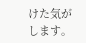けた気がします。